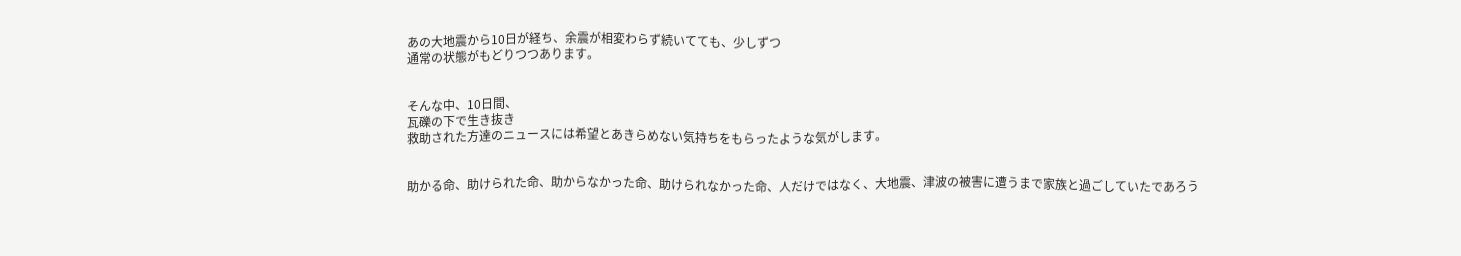あの大地震から10日が経ち、余震が相変わらず続いてても、少しずつ
通常の状態がもどりつつあります。


そんな中、10日間、
瓦礫の下で生き抜き
救助された方達のニュースには希望とあきらめない気持ちをもらったような気がします。


助かる命、助けられた命、助からなかった命、助けられなかった命、人だけではなく、大地震、津波の被害に遭うまで家族と過ごしていたであろう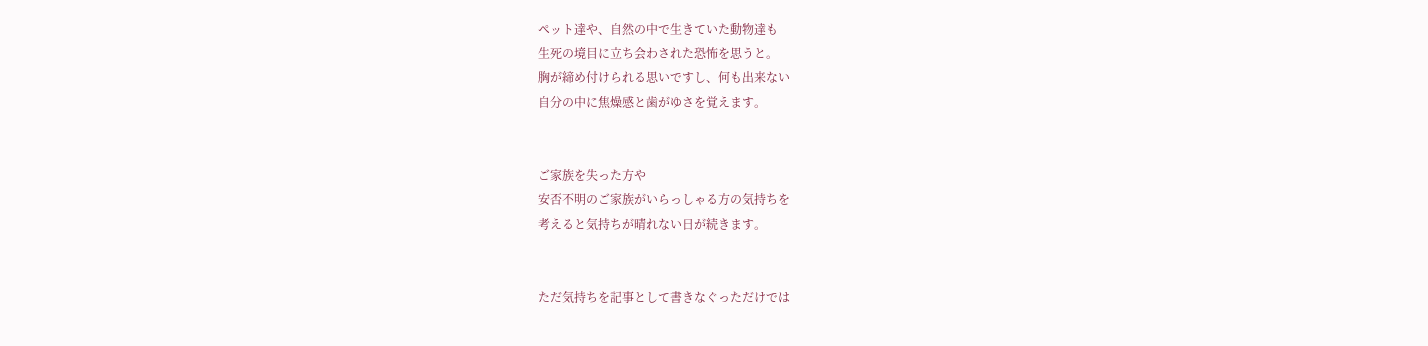ペット達や、自然の中で生きていた動物達も
生死の境目に立ち会わされた恐怖を思うと。
胸が締め付けられる思いですし、何も出来ない
自分の中に焦燥感と歯がゆさを覚えます。


ご家族を失った方や
安否不明のご家族がいらっしゃる方の気持ちを
考えると気持ちが晴れない日が続きます。


ただ気持ちを記事として書きなぐっただけでは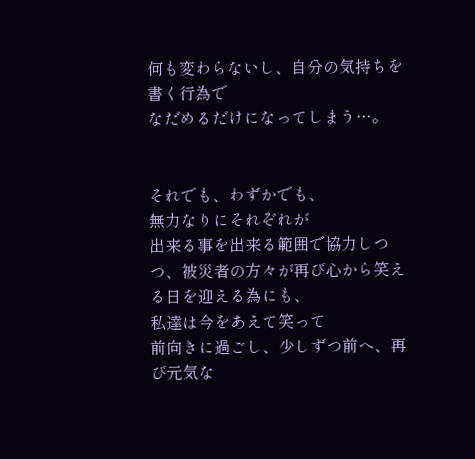何も変わらないし、自分の気持ちを書く行為で
なだめるだけになってしまう…。


それでも、わずかでも、
無力なりにそれぞれが
出来る事を出来る範囲で協力しつつ、被災者の方々が再び心から笑える日を迎える為にも、
私達は今をあえて笑って
前向きに過ごし、少しずつ前へ、再び元気な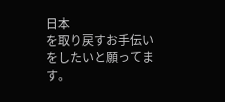日本
を取り戻すお手伝いをしたいと願ってます。